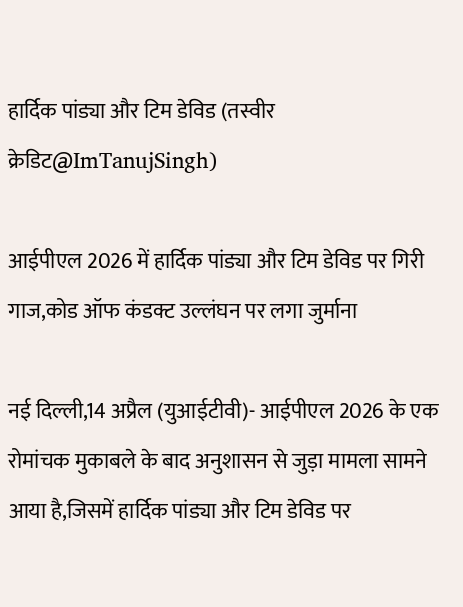हार्दिक पांड्या और टिम डेविड (तस्वीर क्रेडिट@ImTanujSingh)

आईपीएल 2026 में हार्दिक पांड्या और टिम डेविड पर गिरी गाज,कोड ऑफ कंडक्ट उल्लंघन पर लगा जुर्माना

नई दिल्ली,14 अप्रैल (युआईटीवी)- आईपीएल 2026 के एक रोमांचक मुकाबले के बाद अनुशासन से जुड़ा मामला सामने आया है,जिसमें हार्दिक पांड्या और टिम डेविड पर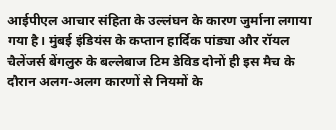आईपीएल आचार संहिता के उल्लंघन के कारण जुर्माना लगाया गया है। मुंबई इंडियंस के कप्तान हार्दिक पांड्या और रॉयल चैलेंजर्स बेंगलुरु के बल्लेबाज टिम डेविड दोनों ही इस मैच के दौरान अलग-अलग कारणों से नियमों के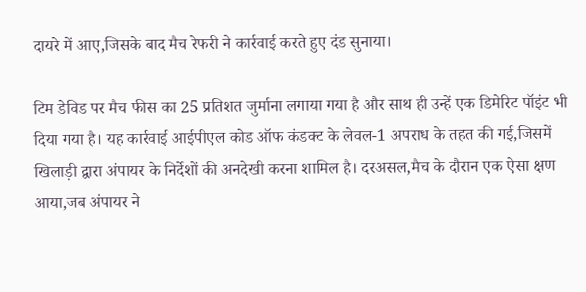दायरे में आए,जिसके बाद मैच रेफरी ने कार्रवाई करते हुए दंड सुनाया।

टिम डेविड पर मैच फीस का 25 प्रतिशत जुर्माना लगाया गया है और साथ ही उन्हें एक डिमेरिट पॉइंट भी दिया गया है। यह कार्रवाई आईपीएल कोड ऑफ कंडक्ट के लेवल-1 अपराध के तहत की गई,जिसमें खिलाड़ी द्वारा अंपायर के निर्देशों की अनदेखी करना शामिल है। दरअसल,मैच के दौरान एक ऐसा क्षण आया,जब अंपायर ने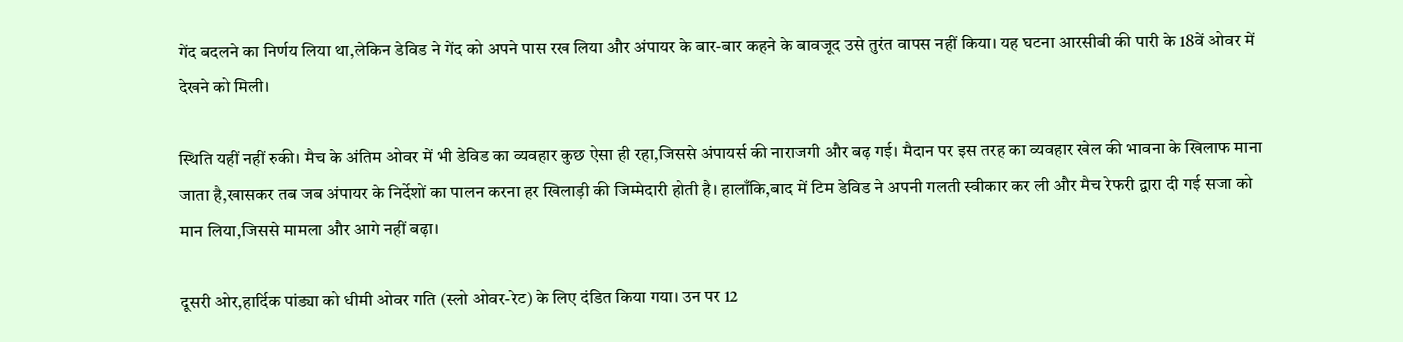गेंद बदलने का निर्णय लिया था,लेकिन डेविड ने गेंद को अपने पास रख लिया और अंपायर के बार-बार कहने के बावजूद उसे तुरंत वापस नहीं किया। यह घटना आरसीबी की पारी के 18वें ओवर में देखने को मिली।

स्थिति यहीं नहीं रुकी। मैच के अंतिम ओवर में भी डेविड का व्यवहार कुछ ऐसा ही रहा,जिससे अंपायर्स की नाराजगी और बढ़ गई। मैदान पर इस तरह का व्यवहार खेल की भावना के खिलाफ माना जाता है,खासकर तब जब अंपायर के निर्देशों का पालन करना हर खिलाड़ी की जिम्मेदारी होती है। हालाँकि,बाद में टिम डेविड ने अपनी गलती स्वीकार कर ली और मैच रेफरी द्वारा दी गई सजा को मान लिया,जिससे मामला और आगे नहीं बढ़ा।

दूसरी ओर,हार्दिक पांड्या को धीमी ओवर गति (स्लो ओवर-रेट) के लिए दंडित किया गया। उन पर 12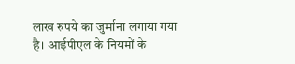लाख रुपये का जुर्माना लगाया गया है। आईपीएल के नियमों के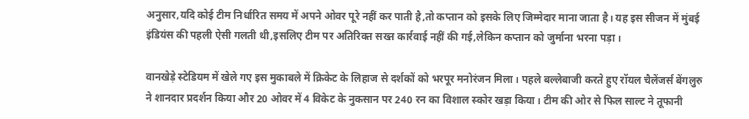अनुसार,यदि कोई टीम निर्धारित समय में अपने ओवर पूरे नहीं कर पाती है,तो कप्तान को इसके लिए जिम्मेदार माना जाता है। यह इस सीजन में मुंबई इंडियंस की पहली ऐसी गलती थी,इसलिए टीम पर अतिरिक्त सख्त कार्रवाई नहीं की गई,लेकिन कप्तान को जुर्माना भरना पड़ा।

वानखेड़े स्टेडियम में खेले गए इस मुकाबले में क्रिकेट के लिहाज से दर्शकों को भरपूर मनोरंजन मिला। पहले बल्लेबाजी करते हुए रॉयल चैलेंजर्स बेंगलुरु ने शानदार प्रदर्शन किया और 20 ओवर में 4 विकेट के नुकसान पर 240 रन का विशाल स्कोर खड़ा किया। टीम की ओर से फिल साल्ट ने तूफानी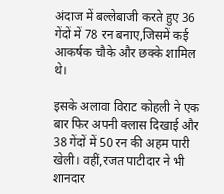अंदाज में बल्लेबाजी करते हुए 36 गेंदों में 78 रन बनाए,जिसमें कई आकर्षक चौके और छक्के शामिल थे।

इसके अलावा विराट कोहली ने एक बार फिर अपनी क्लास दिखाई और 38 गेंदों में 50 रन की अहम पारी खेली। वहीं,रजत पाटीदार ने भी शानदार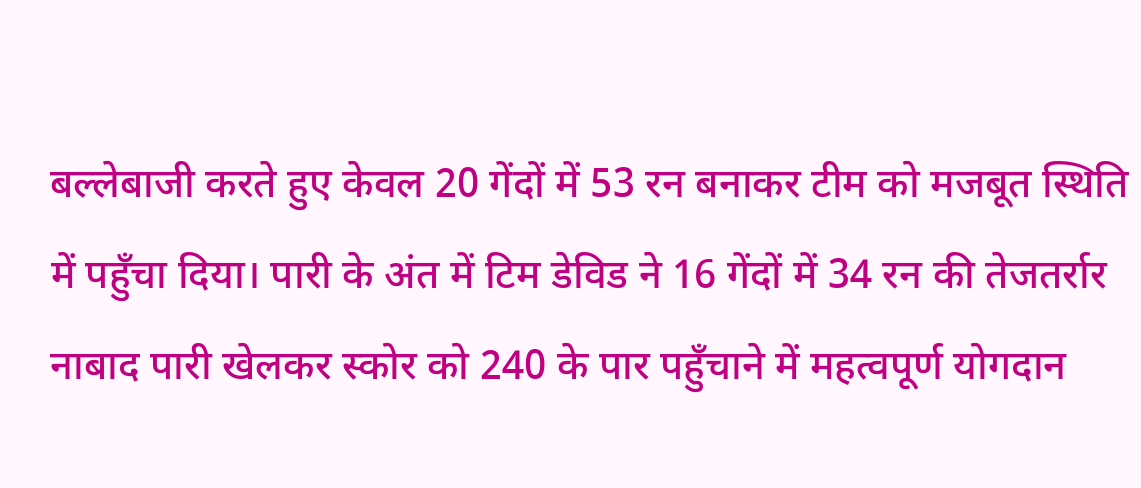बल्लेबाजी करते हुए केवल 20 गेंदों में 53 रन बनाकर टीम को मजबूत स्थिति में पहुँचा दिया। पारी के अंत में टिम डेविड ने 16 गेंदों में 34 रन की तेजतर्रार नाबाद पारी खेलकर स्कोर को 240 के पार पहुँचाने में महत्वपूर्ण योगदान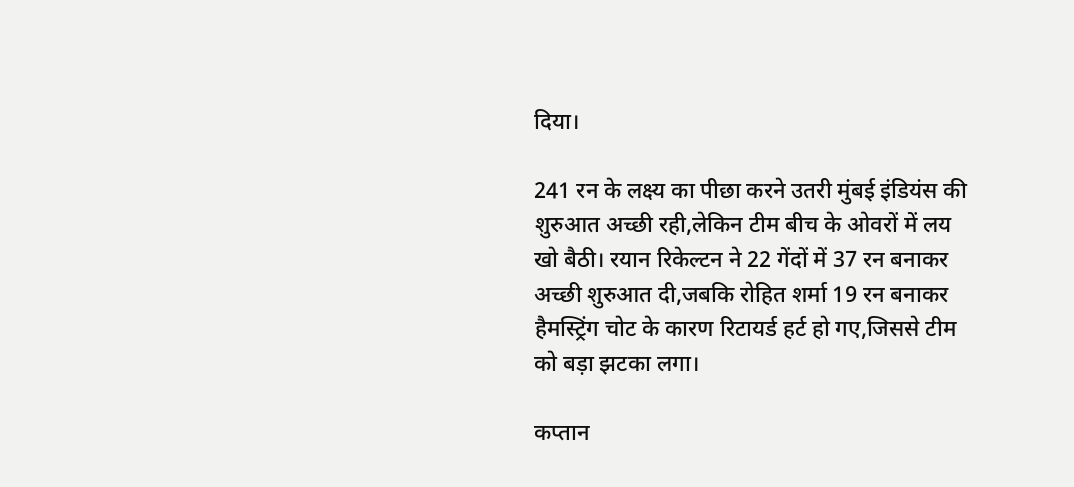दिया।

241 रन के लक्ष्य का पीछा करने उतरी मुंबई इंडियंस की शुरुआत अच्छी रही,लेकिन टीम बीच के ओवरों में लय खो बैठी। रयान रिकेल्टन ने 22 गेंदों में 37 रन बनाकर अच्छी शुरुआत दी,जबकि रोहित शर्मा 19 रन बनाकर हैमस्ट्रिंग चोट के कारण रिटायर्ड हर्ट हो गए,जिससे टीम को बड़ा झटका लगा।

कप्तान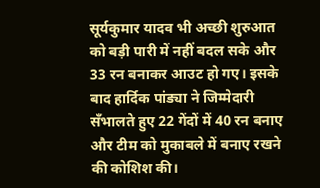सूर्यकुमार यादव भी अच्छी शुरुआत को बड़ी पारी में नहीं बदल सके और 33 रन बनाकर आउट हो गए। इसके बाद हार्दिक पांड्या ने जिम्मेदारी सँभालते हुए 22 गेंदों में 40 रन बनाए और टीम को मुकाबले में बनाए रखने की कोशिश की।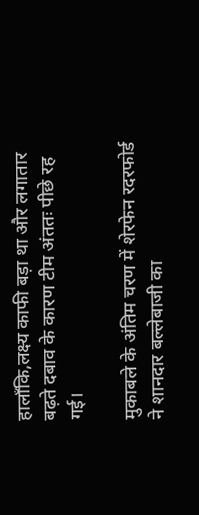हालाँकि,लक्ष्य काफी बड़ा था और लगातार बढ़ते दबाव के कारण टीम अंततः पीछे रह गई।

मुकाबले के अंतिम चरण में शेरफेन रदरफोर्ड ने शानदार बल्लेबाजी का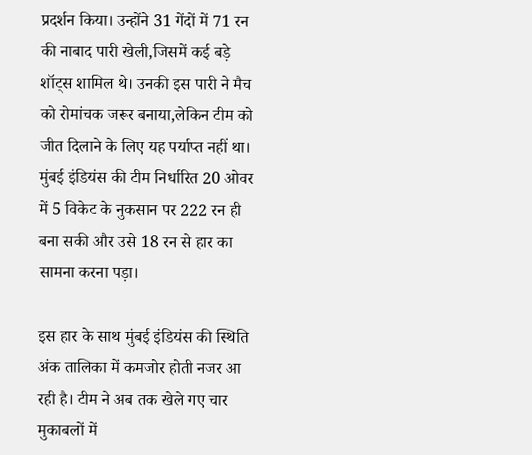प्रदर्शन किया। उन्होंने 31 गेंदों में 71 रन की नाबाद पारी खेली,जिसमें कई बड़े शॉट्स शामिल थे। उनकी इस पारी ने मैच को रोमांचक जरूर बनाया,लेकिन टीम को जीत दिलाने के लिए यह पर्याप्त नहीं था। मुंबई इंडियंस की टीम निर्धारित 20 ओवर में 5 विकेट के नुकसान पर 222 रन ही बना सकी और उसे 18 रन से हार का सामना करना पड़ा।

इस हार के साथ मुंबई इंडियंस की स्थिति अंक तालिका में कमजोर होती नजर आ रही है। टीम ने अब तक खेले गए चार मुकाबलों में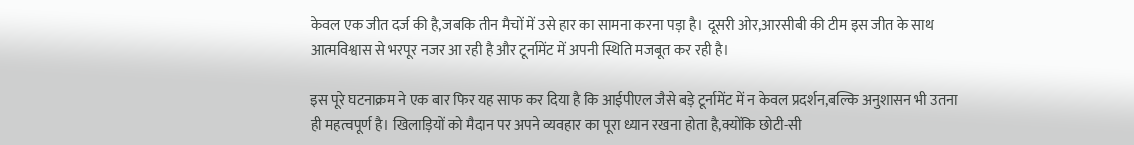केवल एक जीत दर्ज की है,जबकि तीन मैचों में उसे हार का सामना करना पड़ा है। दूसरी ओर,आरसीबी की टीम इस जीत के साथ आत्मविश्वास से भरपूर नजर आ रही है और टूर्नामेंट में अपनी स्थिति मजबूत कर रही है।

इस पूरे घटनाक्रम ने एक बार फिर यह साफ कर दिया है कि आईपीएल जैसे बड़े टूर्नामेंट में न केवल प्रदर्शन,बल्कि अनुशासन भी उतना ही महत्वपूर्ण है। खिलाड़ियों को मैदान पर अपने व्यवहार का पूरा ध्यान रखना होता है,क्योंकि छोटी-सी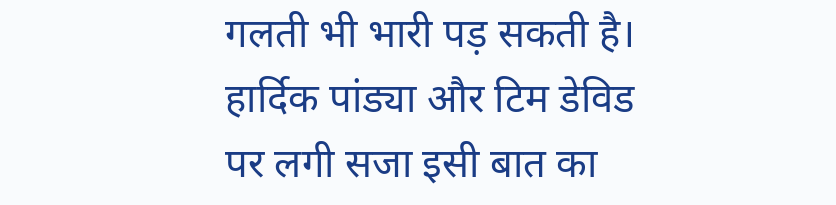गलती भी भारी पड़ सकती है। हार्दिक पांड्या और टिम डेविड पर लगी सजा इसी बात का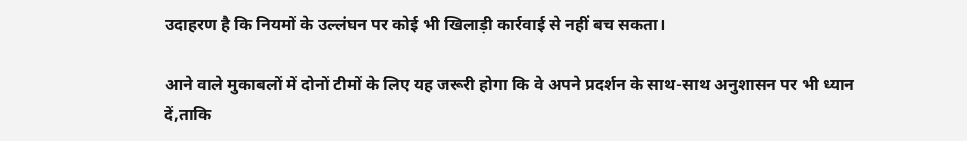उदाहरण है कि नियमों के उल्लंघन पर कोई भी खिलाड़ी कार्रवाई से नहीं बच सकता।

आने वाले मुकाबलों में दोनों टीमों के लिए यह जरूरी होगा कि वे अपने प्रदर्शन के साथ-साथ अनुशासन पर भी ध्यान दें,ताकि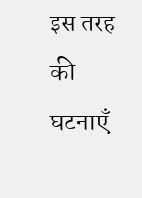इस तरह की घटनाएँ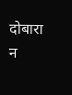दोबारा न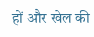हों और खेल की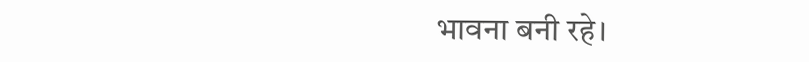भावना बनी रहे।